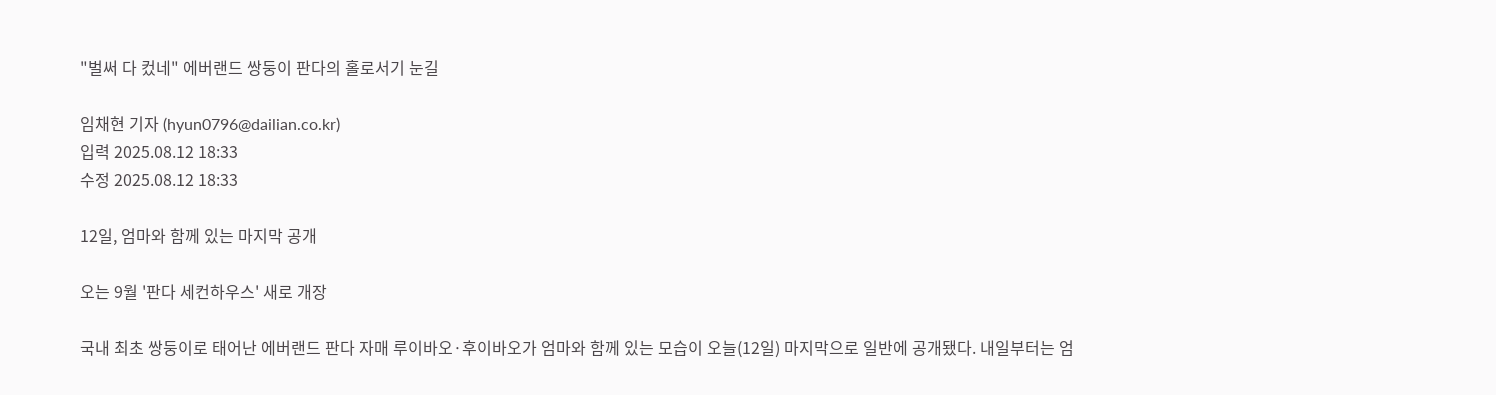"벌써 다 컸네" 에버랜드 쌍둥이 판다의 홀로서기 눈길

임채현 기자 (hyun0796@dailian.co.kr)
입력 2025.08.12 18:33
수정 2025.08.12 18:33

12일, 엄마와 함께 있는 마지막 공개

오는 9월 '판다 세컨하우스' 새로 개장

국내 최초 쌍둥이로 태어난 에버랜드 판다 자매 루이바오·후이바오가 엄마와 함께 있는 모습이 오늘(12일) 마지막으로 일반에 공개됐다. 내일부터는 엄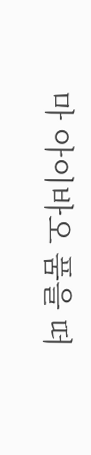마 아이바오 품을 떠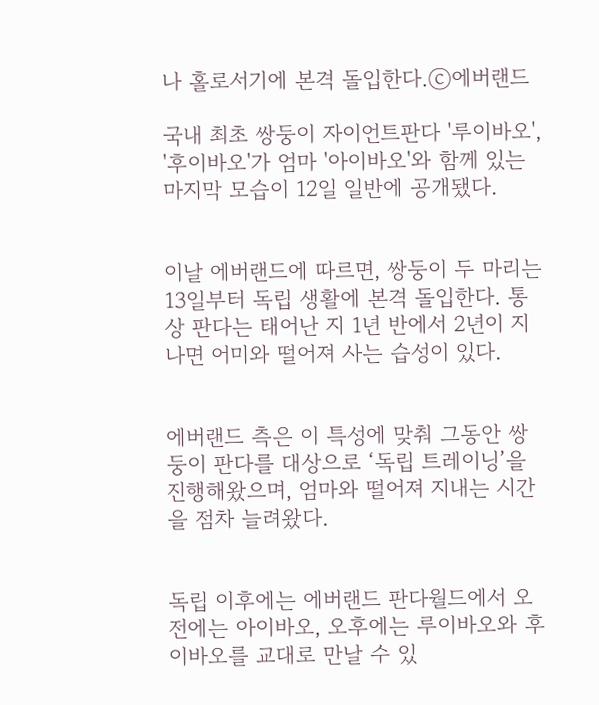나 홀로서기에 본격 돌입한다.ⓒ에버랜드

국내 최초 쌍둥이 자이언트판다 '루이바오', '후이바오'가 엄마 '아이바오'와 함께 있는 마지막 모습이 12일 일반에 공개됐다.


이날 에버랜드에 따르면, 쌍둥이 두 마리는 13일부터 독립 생활에 본격 돌입한다. 통상 판다는 태어난 지 1년 반에서 2년이 지나면 어미와 떨어져 사는 습성이 있다.


에버랜드 측은 이 특성에 맞춰 그동안 쌍둥이 판다를 대상으로 ‘독립 트레이닝’을 진행해왔으며, 엄마와 떨어져 지내는 시간을 점차 늘려왔다.


독립 이후에는 에버랜드 판다월드에서 오전에는 아이바오, 오후에는 루이바오와 후이바오를 교대로 만날 수 있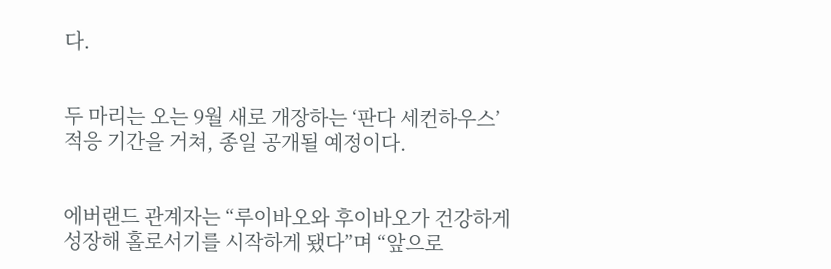다.


두 마리는 오는 9월 새로 개장하는 ‘판다 세컨하우스’ 적응 기간을 거쳐, 종일 공개될 예정이다.


에버랜드 관계자는 “루이바오와 후이바오가 건강하게 성장해 홀로서기를 시작하게 됐다”며 “앞으로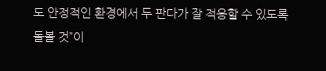도 안정적인 환경에서 두 판다가 잘 적응할 수 있도록 돌볼 것”이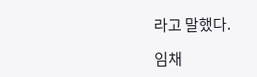라고 말했다.

임채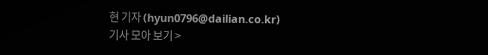현 기자 (hyun0796@dailian.co.kr)
기사 모아 보기 >